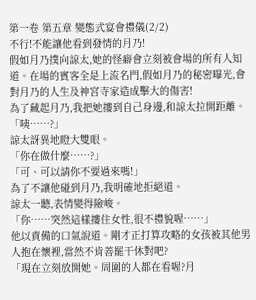第一卷 第五章 變態式宴會禮儀(2/2)
不行!不能讓他看到發情的月乃!
假如月乃撲向諒太,她的怪癖會立刻被會場的所有人知道。在場的賓客全是上流名門,假如月乃的秘密曝光,會對月乃的人生及神宮寺家造成擊大的傷害!
為了藏起月乃,我把她摟到自己身邊,和諒太拉開距離。
「咦……?」
諒太訝異地瞪大雙眼。
「你在做什麼……?」
「可、可以請你不要過來嗎!」
為了不讓他碰到月乃,我明確地拒絕道。
諒太一聽,表情變得險峻。
「你……突然這樣摟住女性,很不禮貌喔……」
他以責備的口氣說道。剛才正打算攻略的女孩被其他男人抱在懷裡,當然不肯善罷干休對吧?
「現在立刻放開她。周圍的人都在看喔?月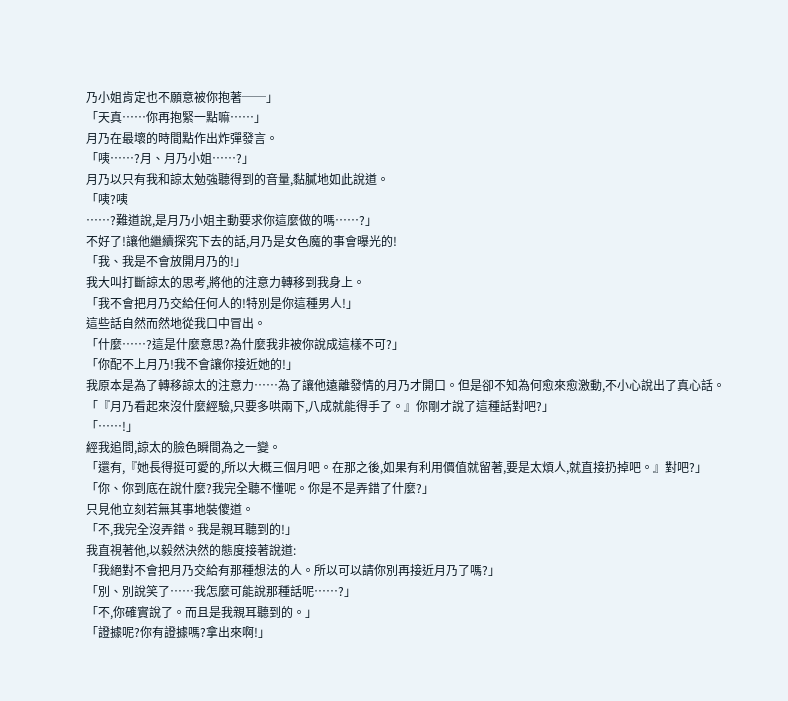乃小姐肯定也不願意被你抱著──」
「天真……你再抱緊一點嘛……」
月乃在最壞的時間點作出炸彈發言。
「咦……?月、月乃小姐……?」
月乃以只有我和諒太勉強聽得到的音量,黏膩地如此說道。
「咦?咦
……?難道說,是月乃小姐主動要求你這麼做的嗎……?」
不好了!讓他繼續探究下去的話,月乃是女色魔的事會曝光的!
「我、我是不會放開月乃的!」
我大叫打斷諒太的思考,將他的注意力轉移到我身上。
「我不會把月乃交給任何人的!特別是你這種男人!」
這些話自然而然地從我口中冒出。
「什麼……?這是什麼意思?為什麼我非被你說成這樣不可?」
「你配不上月乃!我不會讓你接近她的!」
我原本是為了轉移諒太的注意力……為了讓他遠離發情的月乃才開口。但是卻不知為何愈來愈激動,不小心說出了真心話。
「『月乃看起來沒什麼經驗,只要多哄兩下,八成就能得手了。』你剛才說了這種話對吧?」
「……!」
經我追問,諒太的臉色瞬間為之一變。
「還有,『她長得挺可愛的,所以大概三個月吧。在那之後,如果有利用價值就留著,要是太煩人,就直接扔掉吧。』對吧?」
「你、你到底在說什麼?我完全聽不懂呢。你是不是弄錯了什麼?」
只見他立刻若無其事地裝傻道。
「不,我完全沒弄錯。我是親耳聽到的!」
我直視著他,以毅然決然的態度接著說道:
「我絕對不會把月乃交給有那種想法的人。所以可以請你別再接近月乃了嗎?」
「別、別說笑了……我怎麼可能說那種話呢……?」
「不,你確實說了。而且是我親耳聽到的。」
「證據呢?你有證據嗎?拿出來啊!」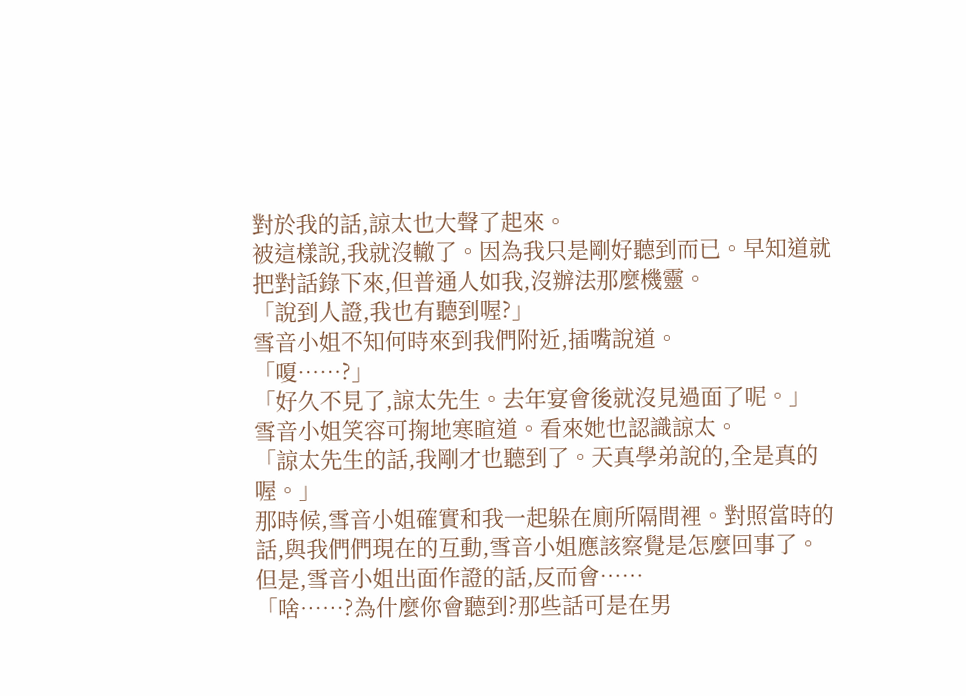對於我的話,諒太也大聲了起來。
被這樣說,我就沒轍了。因為我只是剛好聽到而已。早知道就把對話錄下來,但普通人如我,沒辦法那麼機靈。
「說到人證,我也有聽到喔?」
雪音小姐不知何時來到我們附近,插嘴說道。
「嗄……?」
「好久不見了,諒太先生。去年宴會後就沒見過面了呢。」
雪音小姐笑容可掬地寒暄道。看來她也認識諒太。
「諒太先生的話,我剛才也聽到了。天真學弟說的,全是真的喔。」
那時候,雪音小姐確實和我一起躲在廁所隔間裡。對照當時的話,與我們們現在的互動,雪音小姐應該察覺是怎麼回事了。
但是,雪音小姐出面作證的話,反而會……
「啥……?為什麼你會聽到?那些話可是在男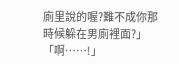廁里說的喔?難不成你那時候躲在男廁裡面?」
「啊……!」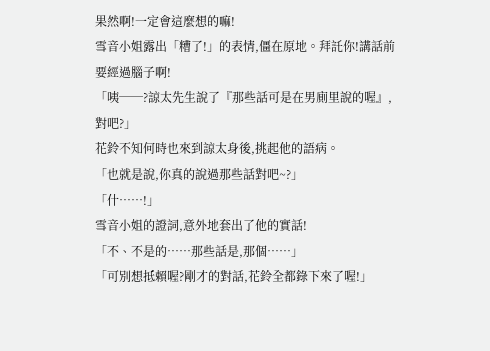果然啊!一定會這麼想的嘛!
雪音小姐露出「糟了!」的表情,僵在原地。拜託你!講話前要經過腦子啊!
「咦──?諒太先生說了『那些話可是在男廁里說的喔』,對吧?」
花鈴不知何時也來到諒太身後,挑起他的語病。
「也就是說,你真的說過那些話對吧~?」
「什……!」
雪音小姐的證詞,意外地套出了他的實話!
「不、不是的……那些話是,那個……」
「可別想抵賴喔?剛才的對話,花鈴全都錄下來了喔!」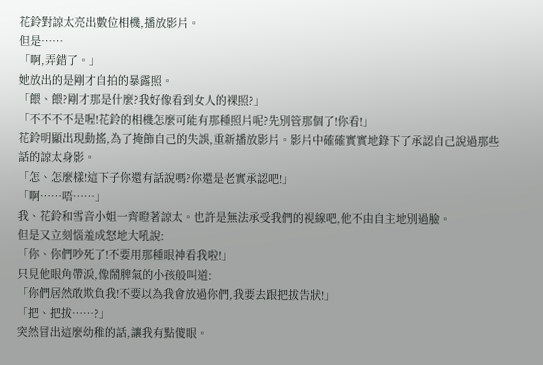花鈴對諒太亮出數位相機,播放影片。
但是……
「啊,弄錯了。」
她放出的是剛才自拍的暴露照。
「餵、餵?剛才那是什麼?我好像看到女人的裸照?」
「不不不不是喔!花鈴的相機怎麼可能有那種照片呢?先別管那個了!你看!」
花鈴明顯出現動搖,為了掩飾自己的失誤,重新播放影片。影片中確確實實地錄下了承認自己說過那些話的諒太身影。
「怎、怎麼樣!這下子你還有話說嗎?你還是老實承認吧!」
「啊……唔……」
我、花鈴和雪音小姐一齊瞪著諒太。也許是無法承受我們的視線吧,他不由自主地別過臉。
但是又立刻惱羞成怒地大吼說:
「你、你們吵死了!不要用那種眼神看我啦!」
只見他眼角帶淚,像鬧脾氣的小孩般叫道:
「你們居然敢欺負我!不要以為我會放過你們,我要去跟把拔告狀!」
「把、把拔……?」
突然冒出這麼幼稚的話,讓我有點傻眼。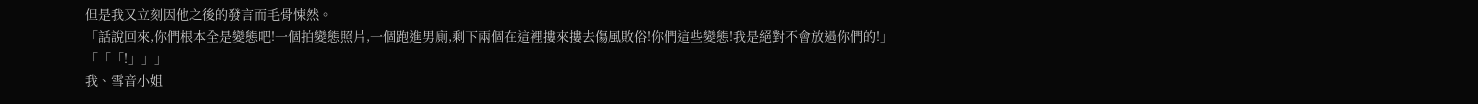但是我又立刻因他之後的發言而毛骨悚然。
「話說回來,你們根本全是變態吧!一個拍變態照片,一個跑進男廁,剩下兩個在這裡摟來摟去傷風敗俗!你們這些變態!我是絕對不會放過你們的!」
「「「!」」」
我、雪音小姐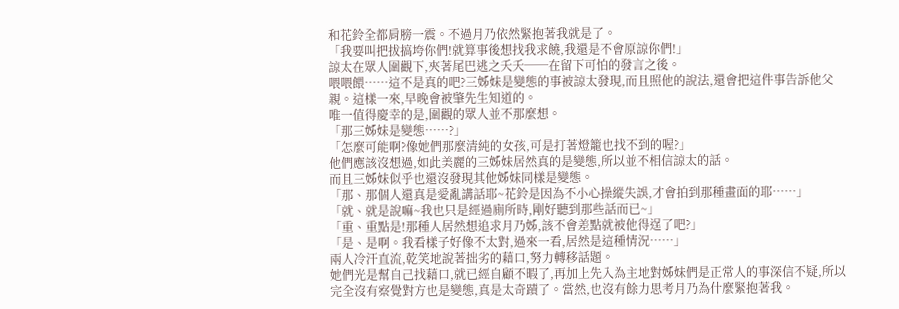和花鈴全都肩膀一震。不過月乃依然緊抱著我就是了。
「我要叫把拔搞垮你們!就算事後想找我求饒,我還是不會原諒你們!」
諒太在眾人圍觀下,夾著尾巴逃之夭夭──在留下可怕的發言之後。
喂喂餵……這不是真的吧?三姊妹是變態的事被諒太發現,而且照他的說法,還會把這件事告訴他父親。這樣一來,早晚會被肇先生知道的。
唯一值得慶幸的是,圍觀的眾人並不那麼想。
「那三姊妹是變態……?」
「怎麼可能啊?像她們那麼清純的女孩,可是打著燈籠也找不到的喔?」
他們應該沒想過,如此美麗的三姊妹居然真的是變態,所以並不相信諒太的話。
而且三姊妹似乎也還沒發現其他姊妹同樣是變態。
「那、那個人還真是愛亂講話耶~花鈴是因為不小心操縱失誤,才會拍到那種畫面的耶……」
「就、就是說嘛~我也只是經過廁所時,剛好聽到那些話而已~」
「重、重點是!那種人居然想追求月乃姊,該不會差點就被他得逞了吧?」
「是、是啊。我看樣子好像不太對,過來一看,居然是這種情況……」
兩人冷汗直流,乾笑地說著拙劣的藉口,努力轉移話題。
她們光是幫自己找藉口,就已經自顧不暇了,再加上先入為主地對姊妹們是正常人的事深信不疑,所以完全沒有察覺對方也是變態,真是太奇蹟了。當然,也沒有餘力思考月乃為什麼緊抱著我。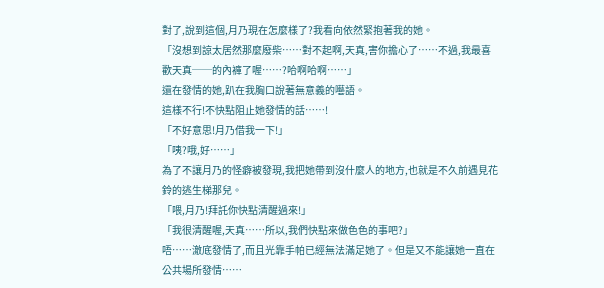對了,說到這個,月乃現在怎麼樣了?我看向依然緊抱著我的她。
「沒想到諒太居然那麼廢柴……對不起啊,天真,害你擔心了……不過,我最喜歡天真──的內褲了喔……?哈啊哈啊……」
還在發情的她,趴在我胸口說著無意義的囈語。
這樣不行!不快點阻止她發情的話……!
「不好意思!月乃借我一下!」
「咦?哦,好……」
為了不讓月乃的怪癖被發現,我把她帶到沒什麼人的地方,也就是不久前遇見花鈴的逃生梯那兒。
「喂,月乃!拜託你快點清醒過來!」
「我很清醒喔,天真……所以,我們快點來做色色的事吧?」
唔……澈底發情了,而且光靠手帕已經無法滿足她了。但是又不能讓她一直在公共場所發情……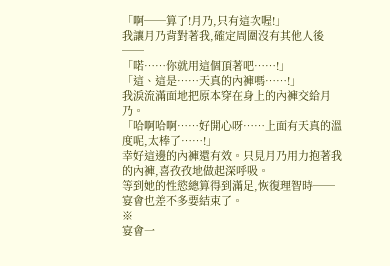「啊──算了!月乃,只有這次喔!」
我讓月乃背對著我,確定周圍沒有其他人後──
「喏……你就用這個頂著吧……!」
「這、這是……天真的內褲嗎……!」
我淚流滿面地把原本穿在身上的內褲交給月乃。
「哈啊哈啊……好開心呀……上面有天真的溫度呢,太棒了……!」
幸好這邊的內褲還有效。只見月乃用力抱著我的內褲,喜孜孜地做起深呼吸。
等到她的性慾總算得到滿足,恢復理智時──
宴會也差不多要結束了。
※
宴會一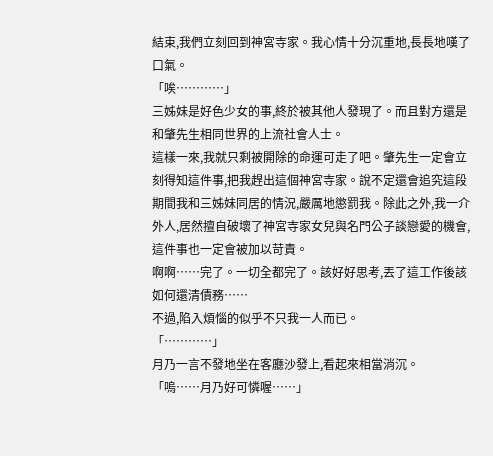結束,我們立刻回到神宮寺家。我心情十分沉重地,長長地嘆了口氣。
「唉…………」
三姊妹是好色少女的事,終於被其他人發現了。而且對方還是和肇先生相同世界的上流社會人士。
這樣一來,我就只剩被開除的命運可走了吧。肇先生一定會立刻得知這件事,把我趕出這個神宮寺家。說不定還會追究這段期間我和三姊妹同居的情況,嚴厲地懲罰我。除此之外,我一介外人,居然擅自破壞了神宮寺家女兒與名門公子談戀愛的機會,這件事也一定會被加以苛責。
啊啊……完了。一切全都完了。該好好思考,丟了這工作後該如何還清債務……
不過,陷入煩惱的似乎不只我一人而已。
「…………」
月乃一言不發地坐在客廳沙發上,看起來相當消沉。
「嗚……月乃好可憐喔……」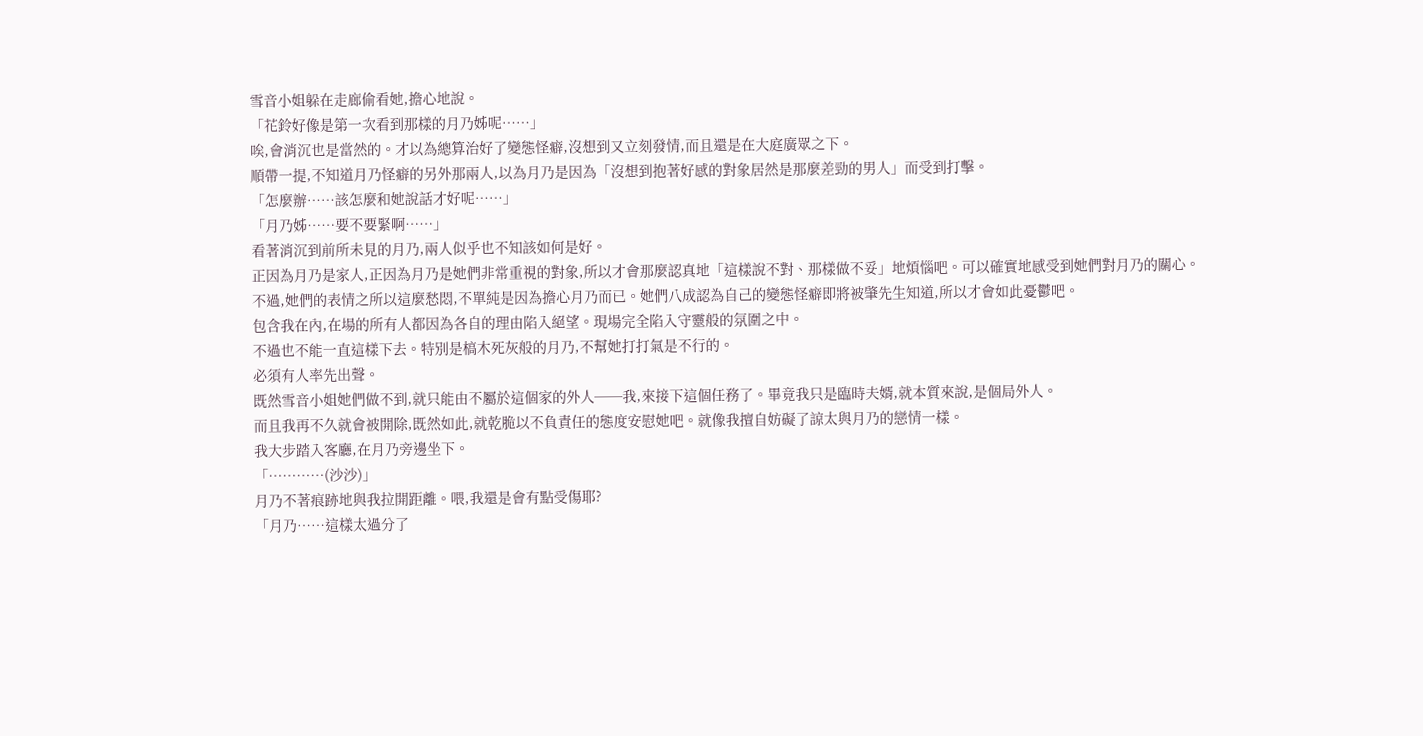雪音小姐躲在走廊偷看她,擔心地說。
「花鈴好像是第一次看到那樣的月乃姊呢……」
唉,會消沉也是當然的。才以為總算治好了變態怪癖,沒想到又立刻發情,而且還是在大庭廣眾之下。
順帶一提,不知道月乃怪癖的另外那兩人,以為月乃是因為「沒想到抱著好感的對象居然是那麼差勁的男人」而受到打擊。
「怎麼辦……該怎麼和她說話才好呢……」
「月乃姊……要不要緊啊……」
看著消沉到前所未見的月乃,兩人似乎也不知該如何是好。
正因為月乃是家人,正因為月乃是她們非常重視的對象,所以才會那麼認真地「這樣說不對、那樣做不妥」地煩惱吧。可以確實地感受到她們對月乃的關心。
不過,她們的表情之所以這麼愁悶,不單純是因為擔心月乃而已。她們八成認為自己的變態怪癖即將被肇先生知道,所以才會如此憂鬱吧。
包含我在內,在場的所有人都因為各自的理由陷入絕望。現場完全陷入守靈般的氛圍之中。
不過也不能一直這樣下去。特別是槁木死灰般的月乃,不幫她打打氣是不行的。
必須有人率先出聲。
既然雪音小姐她們做不到,就只能由不屬於這個家的外人──我,來接下這個任務了。畢竟我只是臨時夫婿,就本質來說,是個局外人。
而且我再不久就會被開除,既然如此,就乾脆以不負責任的態度安慰她吧。就像我擅自妨礙了諒太與月乃的戀情一樣。
我大步踏入客廳,在月乃旁邊坐下。
「…………(沙沙)」
月乃不著痕跡地與我拉開距離。喂,我還是會有點受傷耶?
「月乃……這樣太過分了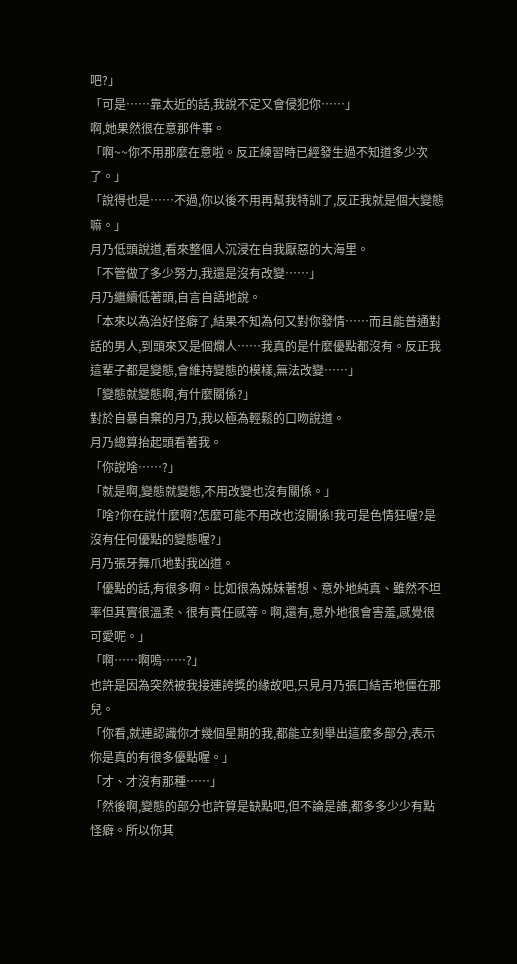吧?」
「可是……靠太近的話,我說不定又會侵犯你……」
啊,她果然很在意那件事。
「啊~~你不用那麼在意啦。反正練習時已經發生過不知道多少次了。」
「說得也是……不過,你以後不用再幫我特訓了,反正我就是個大變態嘛。」
月乃低頭說道,看來整個人沉浸在自我厭惡的大海里。
「不管做了多少努力,我還是沒有改變……」
月乃繼續低著頭,自言自語地說。
「本來以為治好怪癖了,結果不知為何又對你發情……而且能普通對話的男人,到頭來又是個爛人……我真的是什麼優點都沒有。反正我這輩子都是變態,會維持變態的模樣,無法改變……」
「變態就變態啊,有什麼關係?」
對於自暴自棄的月乃,我以極為輕鬆的口吻說道。
月乃總算抬起頭看著我。
「你說啥……?」
「就是啊,變態就變態,不用改變也沒有關係。」
「啥?你在說什麼啊?怎麼可能不用改也沒關係!我可是色情狂喔?是沒有任何優點的變態喔?」
月乃張牙舞爪地對我凶道。
「優點的話,有很多啊。比如很為姊妹著想、意外地純真、雖然不坦率但其實很溫柔、很有責任感等。啊,還有,意外地很會害羞,感覺很可愛呢。」
「啊……啊嗚……?」
也許是因為突然被我接連誇獎的緣故吧,只見月乃張口結舌地僵在那兒。
「你看,就連認識你才幾個星期的我,都能立刻舉出這麼多部分,表示你是真的有很多優點喔。」
「才、才沒有那種……」
「然後啊,變態的部分也許算是缺點吧,但不論是誰,都多多少少有點怪癖。所以你其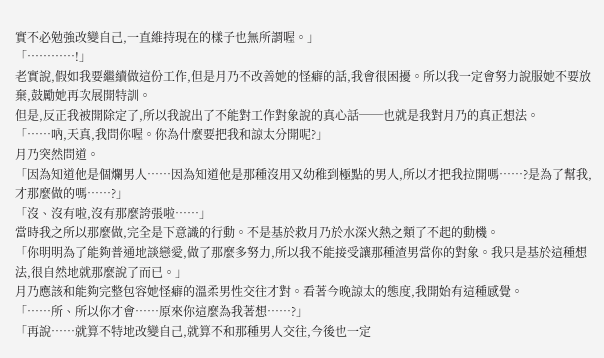實不必勉強改變自己,一直維持現在的樣子也無所謂喔。」
「…………!」
老實說,假如我要繼續做這份工作,但是月乃不改善她的怪癖的話,我會很困擾。所以我一定會努力說服她不要放棄,鼓勵她再次展開特訓。
但是,反正我被開除定了,所以我說出了不能對工作對象說的真心話──也就是我對月乃的真正想法。
「……吶,天真,我問你喔。你為什麼要把我和諒太分開呢?」
月乃突然問道。
「因為知道他是個爛男人……因為知道他是那種沒用又幼稚到極點的男人,所以才把我拉開嗎……?是為了幫我,才那麼做的嗎……?」
「沒、沒有啦,沒有那麼誇張啦……」
當時我之所以那麼做,完全是下意識的行動。不是基於救月乃於水深火熱之類了不起的動機。
「你明明為了能夠普通地談戀愛,做了那麼多努力,所以我不能接受讓那種渣男當你的對象。我只是基於這種想法,很自然地就那麼說了而已。」
月乃應該和能夠完整包容她怪癖的溫柔男性交往才對。看著今晚諒太的態度,我開始有這種感覺。
「……所、所以你才會……原來你這麼為我著想……?」
「再說……就算不特地改變自己,就算不和那種男人交往,今後也一定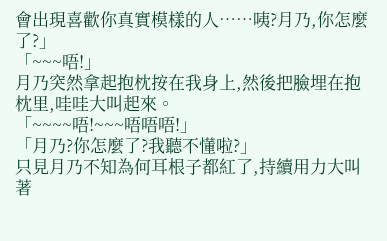會出現喜歡你真實模樣的人……咦?月乃,你怎麼了?」
「~~~唔!」
月乃突然拿起抱枕按在我身上,然後把臉埋在抱枕里,哇哇大叫起來。
「~~~~唔!~~~唔唔唔!」
「月乃?你怎麼了?我聽不懂啦?」
只見月乃不知為何耳根子都紅了,持續用力大叫著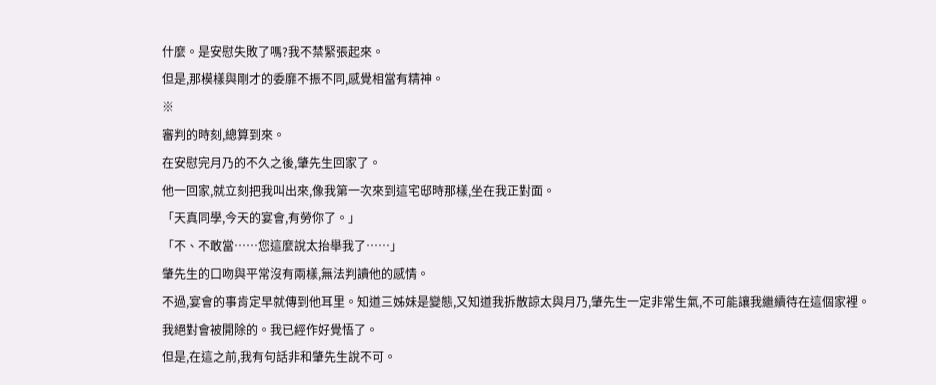什麼。是安慰失敗了嗎?我不禁緊張起來。
但是,那模樣與剛才的委靡不振不同,感覺相當有精神。
※
審判的時刻,總算到來。
在安慰完月乃的不久之後,肇先生回家了。
他一回家,就立刻把我叫出來,像我第一次來到這宅邸時那樣,坐在我正對面。
「天真同學,今天的宴會,有勞你了。」
「不、不敢當……您這麼說太抬舉我了……」
肇先生的口吻與平常沒有兩樣,無法判讀他的感情。
不過,宴會的事肯定早就傳到他耳里。知道三姊妹是變態,又知道我拆散諒太與月乃,肇先生一定非常生氣,不可能讓我繼續待在這個家裡。
我絕對會被開除的。我已經作好覺悟了。
但是,在這之前,我有句話非和肇先生說不可。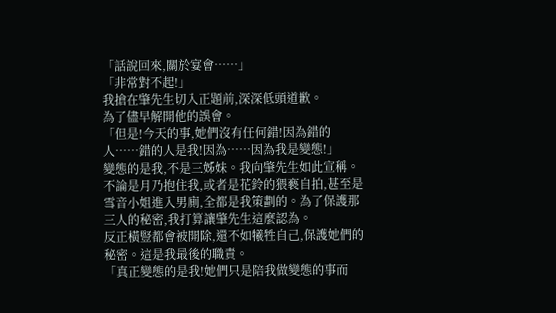「話說回來,關於宴會……」
「非常對不起!」
我搶在肇先生切入正題前,深深低頭道歉。
為了儘早解開他的誤會。
「但是!今天的事,她們沒有任何錯!因為錯的人……錯的人是我!因為……因為我是變態!」
變態的是我,不是三姊妹。我向肇先生如此宣稱。
不論是月乃抱住我,或者是花鈴的猥褻自拍,甚至是雪音小姐進入男廁,全都是我策劃的。為了保護那三人的秘密,我打算讓肇先生這麼認為。
反正橫豎都會被開除,還不如犧牲自己,保護她們的秘密。這是我最後的職責。
「真正變態的是我!她們只是陪我做變態的事而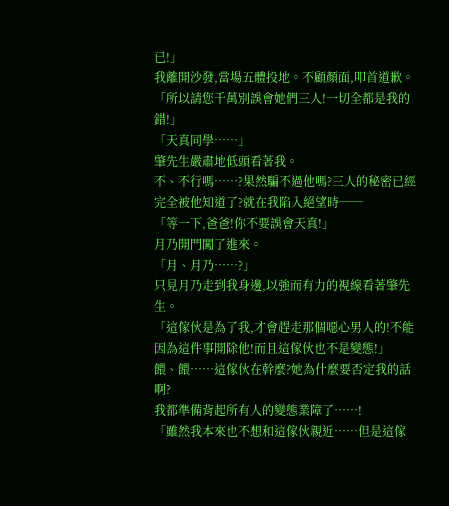已!」
我離開沙發,當場五體投地。不顧顏面,叩首道歉。
「所以請您千萬別誤會她們三人!一切全都是我的錯!」
「天真同學……」
肇先生嚴肅地低頭看著我。
不、不行嗎……?果然騙不過他嗎?三人的秘密已經完全被他知道了?就在我陷入絕望時──
「等一下,爸爸!你不要誤會天真!」
月乃開門闖了進來。
「月、月乃……?」
只見月乃走到我身邊,以強而有力的視線看著肇先生。
「這傢伙是為了我,才會趕走那個噁心男人的!不能因為這件事開除他!而且這傢伙也不是變態!」
餵、餵……這傢伙在幹麼?她為什麼要否定我的話啊?
我都準備背起所有人的變態業障了……!
「雖然我本來也不想和這傢伙親近……但是這傢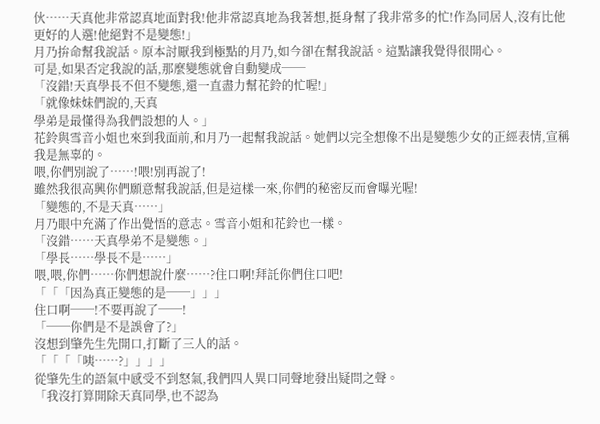伙……天真他非常認真地面對我!他非常認真地為我著想,挺身幫了我非常多的忙!作為同居人,沒有比他更好的人選!他絕對不是變態!」
月乃拚命幫我說話。原本討厭我到極點的月乃,如今卻在幫我說話。這點讓我覺得很開心。
可是,如果否定我說的話,那麼變態就會自動變成──
「沒錯!天真學長不但不變態,還一直盡力幫花鈴的忙喔!」
「就像妹妹們說的,天真
學弟是最懂得為我們設想的人。」
花鈴與雪音小姐也來到我面前,和月乃一起幫我說話。她們以完全想像不出是變態少女的正經表情,宣稱我是無辜的。
喂,你們別說了……!喂!別再說了!
雖然我很高興你們願意幫我說話,但是這樣一來,你們的秘密反而會曝光喔!
「變態的,不是天真……」
月乃眼中充滿了作出覺悟的意志。雪音小姐和花鈴也一樣。
「沒錯……天真學弟不是變態。」
「學長……學長不是……」
喂,喂,你們……你們想說什麼……?住口啊!拜託你們住口吧!
「「「因為真正變態的是──」」」
住口啊──!不要再說了──!
「──你們是不是誤會了?」
沒想到肇先生先開口,打斷了三人的話。
「「「「咦……?」」」」
從肇先生的語氣中感受不到怒氣,我們四人異口同聲地發出疑問之聲。
「我沒打算開除天真同學,也不認為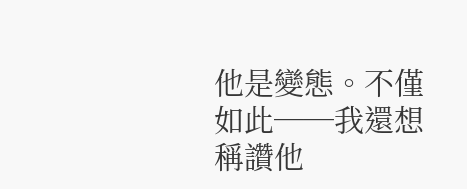他是變態。不僅如此──我還想稱讚他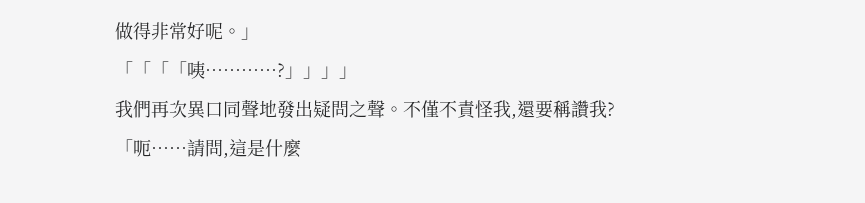做得非常好呢。」
「「「「咦…………?」」」」
我們再次異口同聲地發出疑問之聲。不僅不責怪我,還要稱讚我?
「呃……請問,這是什麼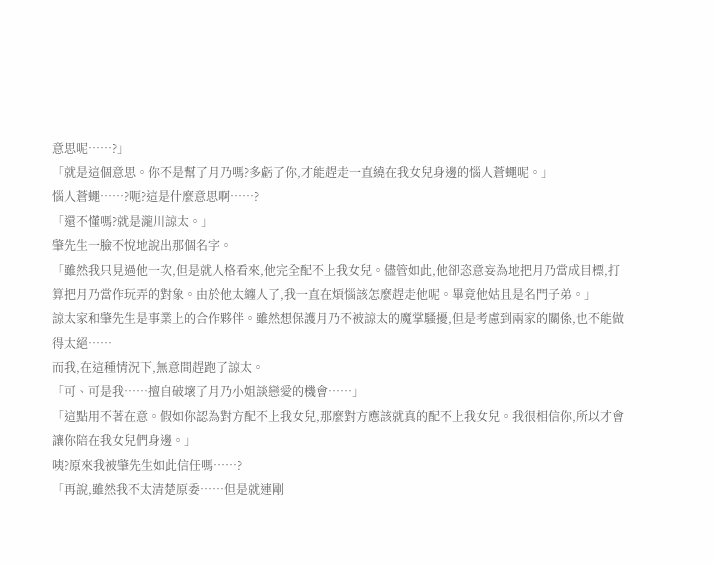意思呢……?」
「就是這個意思。你不是幫了月乃嗎?多虧了你,才能趕走一直繞在我女兒身邊的惱人蒼蠅呢。」
惱人蒼蠅……?呃?這是什麼意思啊……?
「還不懂嗎?就是瀧川諒太。」
肇先生一臉不悅地說出那個名字。
「雖然我只見過他一次,但是就人格看來,他完全配不上我女兒。儘管如此,他卻恣意妄為地把月乃當成目標,打算把月乃當作玩弄的對象。由於他太纏人了,我一直在煩惱該怎麼趕走他呢。畢竟他姑且是名門子弟。」
諒太家和肇先生是事業上的合作夥伴。雖然想保護月乃不被諒太的魔掌騷擾,但是考慮到兩家的關係,也不能做得太絕……
而我,在這種情況下,無意間趕跑了諒太。
「可、可是我……擅自破壞了月乃小姐談戀愛的機會……」
「這點用不著在意。假如你認為對方配不上我女兒,那麼對方應該就真的配不上我女兒。我很相信你,所以才會讓你陪在我女兒們身邊。」
咦?原來我被肇先生如此信任嗎……?
「再說,雖然我不太清楚原委……但是就連剛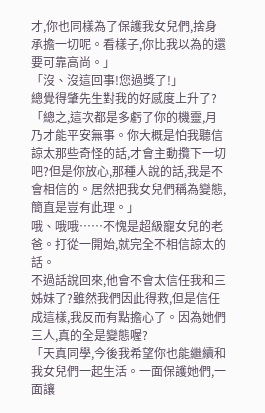才,你也同樣為了保護我女兒們,捨身承擔一切呢。看樣子,你比我以為的還要可靠高尚。」
「沒、沒這回事!您過獎了!」
總覺得肇先生對我的好感度上升了?
「總之,這次都是多虧了你的機靈,月乃才能平安無事。你大概是怕我聽信諒太那些奇怪的話,才會主動攬下一切吧?但是你放心,那種人說的話,我是不會相信的。居然把我女兒們稱為變態,簡直是豈有此理。」
哦、哦哦……不愧是超級寵女兒的老爸。打從一開始,就完全不相信諒太的話。
不過話說回來,他會不會太信任我和三姊妹了?雖然我們因此得救,但是信任成這樣,我反而有點擔心了。因為她們三人,真的全是變態喔?
「天真同學,今後我希望你也能繼續和我女兒們一起生活。一面保護她們,一面讓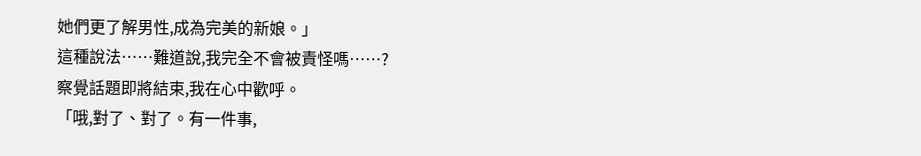她們更了解男性,成為完美的新娘。」
這種說法……難道說,我完全不會被責怪嗎……?
察覺話題即將結束,我在心中歡呼。
「哦,對了、對了。有一件事,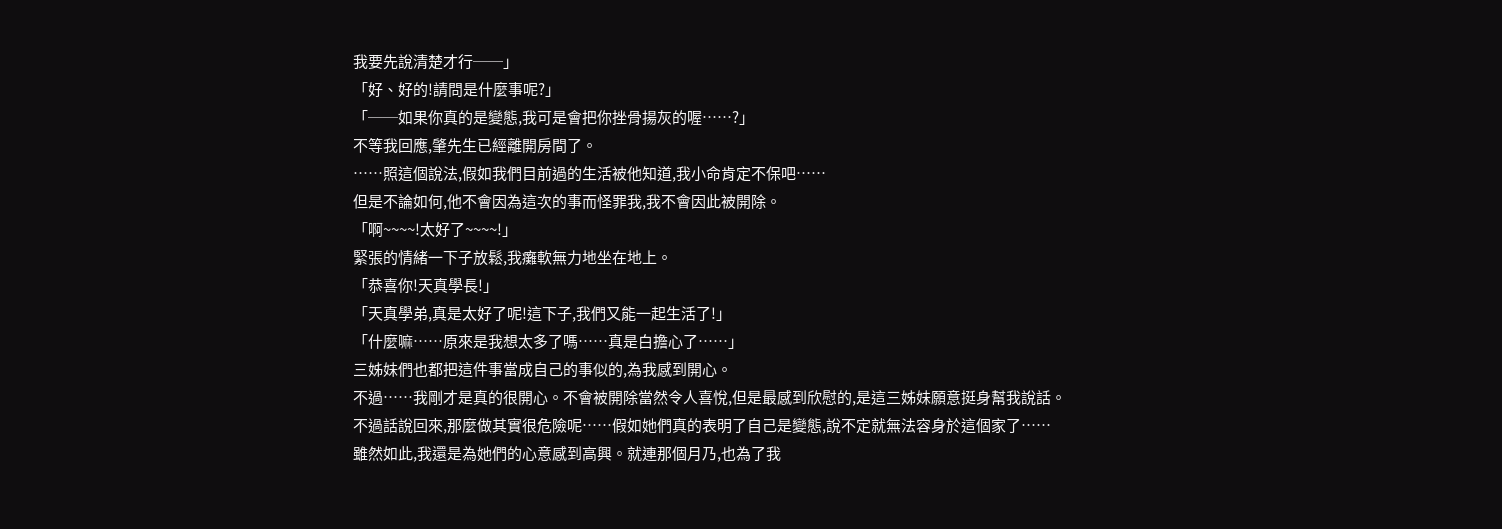我要先說清楚才行──」
「好、好的!請問是什麼事呢?」
「──如果你真的是變態,我可是會把你挫骨揚灰的喔……?」
不等我回應,肇先生已經離開房間了。
……照這個說法,假如我們目前過的生活被他知道,我小命肯定不保吧……
但是不論如何,他不會因為這次的事而怪罪我,我不會因此被開除。
「啊~~~~!太好了~~~~!」
緊張的情緒一下子放鬆,我癱軟無力地坐在地上。
「恭喜你!天真學長!」
「天真學弟,真是太好了呢!這下子,我們又能一起生活了!」
「什麼嘛……原來是我想太多了嗎……真是白擔心了……」
三姊妹們也都把這件事當成自己的事似的,為我感到開心。
不過……我剛才是真的很開心。不會被開除當然令人喜悅,但是最感到欣慰的,是這三姊妹願意挺身幫我說話。
不過話說回來,那麼做其實很危險呢……假如她們真的表明了自己是變態,說不定就無法容身於這個家了……
雖然如此,我還是為她們的心意感到高興。就連那個月乃,也為了我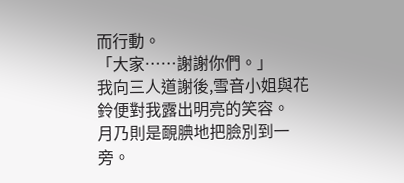而行動。
「大家……謝謝你們。」
我向三人道謝後,雪音小姐與花鈴便對我露出明亮的笑容。
月乃則是靦腆地把臉別到一旁。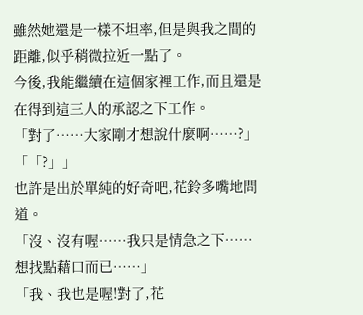雖然她還是一樣不坦率,但是與我之間的距離,似乎稍微拉近一點了。
今後,我能繼續在這個家裡工作,而且還是在得到這三人的承認之下工作。
「對了……大家剛才想說什麼啊……?」
「「?」」
也許是出於單純的好奇吧,花鈴多嘴地問道。
「沒、沒有喔……我只是情急之下……想找點藉口而已……」
「我、我也是喔!對了,花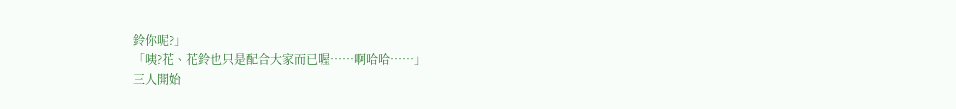鈴你呢?」
「咦?花、花鈴也只是配合大家而已喔……啊哈哈……」
三人開始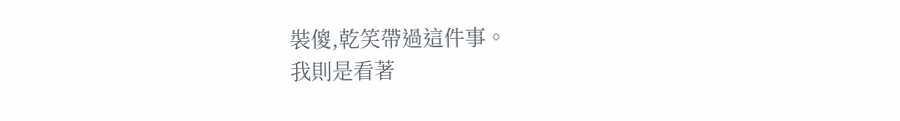裝傻,乾笑帶過這件事。
我則是看著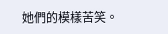她們的模樣苦笑。